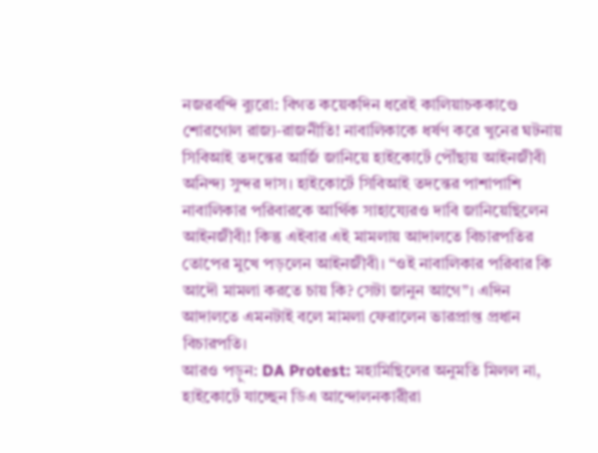নজরবন্দি ব্যুরো: বিগত কয়েকদিন ধরেই কালিয়াচককাণ্ডে শোরগোল রাজ্য-রাজনীতি! নাবালিকাকে ধর্ষণ করে খুনের ঘটনায় সিবিআই তদন্তের আর্জি জানিয়ে হাইকোর্টে পৌঁছায় আইনজীবী অনিন্দ্য সুন্দর দাস। হাইকোর্টে সিবিআই তদন্তের পাশাপাশি নাবালিকার পরিবারকে আর্থিক সাহায্যেরও দাবি জানিয়েছিলেন আইনজীবী! কিন্তু এইবার এই মামলায় আদালতে বিচারপতির তোপের মুখে পড়লেন আইনজীবী। “ওই নাবালিকার পরিবার কি আদৌ মামলা করতে চায় কি? সেটা জানুন আগে”। এদিন আদালতে এমনটাই বলে মামলা ফেরালেন ভারপ্রাপ্ত প্রধান বিচারপতি।
আরও পড়ুন: DA Protest: মহামিছিলের অনুমতি মিলল না, হাইকোর্টে যাচ্ছেন ডিএ আন্দোলনকারীরা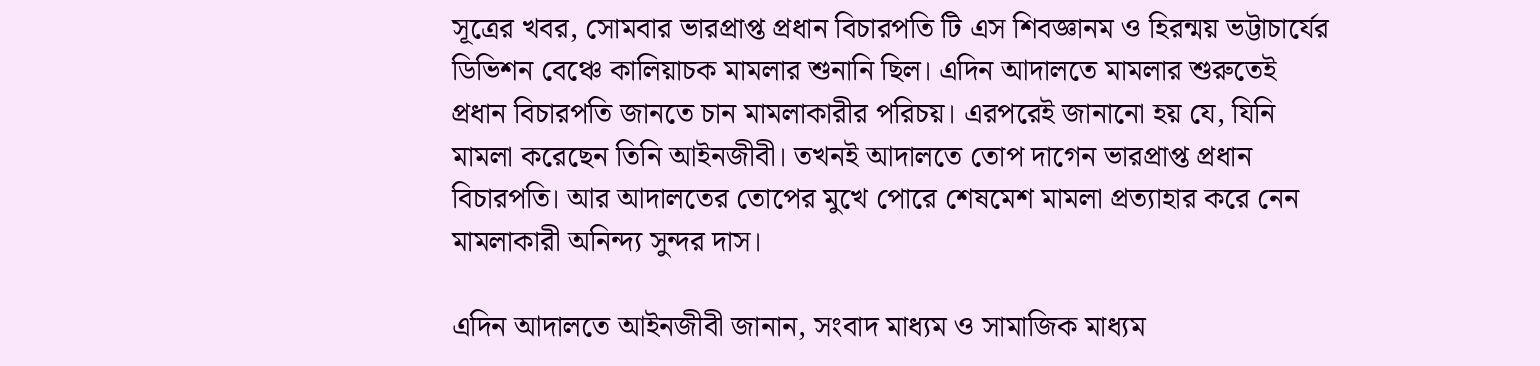সূত্রের খবর, সোমবার ভারপ্রাপ্ত প্রধান বিচারপতি টি এস শিবজ্ঞানম ও হিরন্ময় ভট্টাচার্যের ডিভিশন বেঞ্চে কালিয়াচক মামলার শুনানি ছিল। এদিন আদালতে মামলার শুরুতেই প্রধান বিচারপতি জানতে চান মামলাকারীর পরিচয়। এরপরেই জানানো হয় যে, যিনি মামলা করেছেন তিনি আইনজীবী। তখনই আদালতে তোপ দাগেন ভারপ্রাপ্ত প্রধান বিচারপতি। আর আদালতের তোপের মুখে পোরে শেষমেশ মামলা প্রত্যাহার করে নেন মামলাকারী অনিন্দ্য সুন্দর দাস।

এদিন আদালতে আইনজীবী জানান, সংবাদ মাধ্যম ও সামাজিক মাধ্যম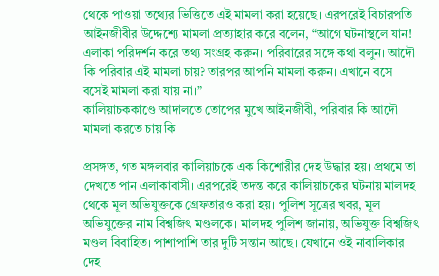থেকে পাওয়া তথ্যের ভিত্তিতে এই মামলা করা হয়েছে। এরপরেই বিচারপতি আইনজীবীর উদ্দেশ্যে মামলা প্রত্যাহার করে বলেন, “আগে ঘটনাস্থলে যান! এলাকা পরিদর্শন করে তথ্য সংগ্রহ করুন। পরিবারের সঙ্গে কথা বলুন। আদৌ কি পরিবার এই মামলা চায়? তারপর আপনি মামলা করুন। এখানে বসে বসেই মামলা করা যায় না।”
কালিয়াচককাণ্ডে আদালতে তোপের মুখে আইনজীবী, পরিবার কি আদৌ মামলা করতে চায় কি

প্রসঙ্গত, গত মঙ্গলবার কালিয়াচকে এক কিশোরীর দেহ উদ্ধার হয়। প্রথমে তা দেখতে পান এলাকাবাসী। এরপরেই তদন্ত করে কালিয়াচকের ঘটনায় মালদহ থেকে মূল অভিযুক্তকে গ্রেফতারও করা হয়। পুলিশ সূত্রের খবর, মূল অভিযুক্তের নাম বিশ্বজিৎ মণ্ডলকে। মালদহ পুলিশ জানায়, অভিযুক্ত বিশ্বজিৎ মণ্ডল বিবাহিত। পাশাপাশি তার দুটি সন্তান আছে। যেখানে ওই নাবালিকার দেহ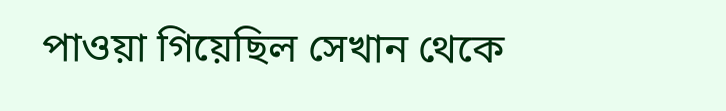পাওয়া গিয়েছিল সেখান থেকে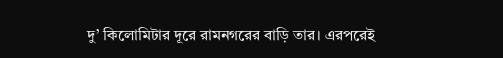দু’ কিলোমিটার দূরে রামনগরের বাড়ি তার। এরপরেই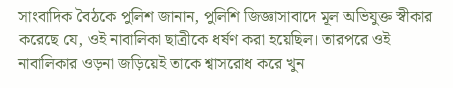সাংবাদিক বৈঠকে পুলিশ জানান, পুলিশি জিজ্ঞাসাবাদে মূল অভিযুক্ত স্বীকার করেছে যে, ওই নাবালিকা ছাত্রীকে ধর্ষণ করা হয়েছিল। তারপরে ওই নাবালিকার ওড়না জড়িয়েই তাকে শ্বাসরোধ করে খুন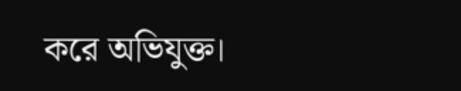করে অভিযুক্ত।